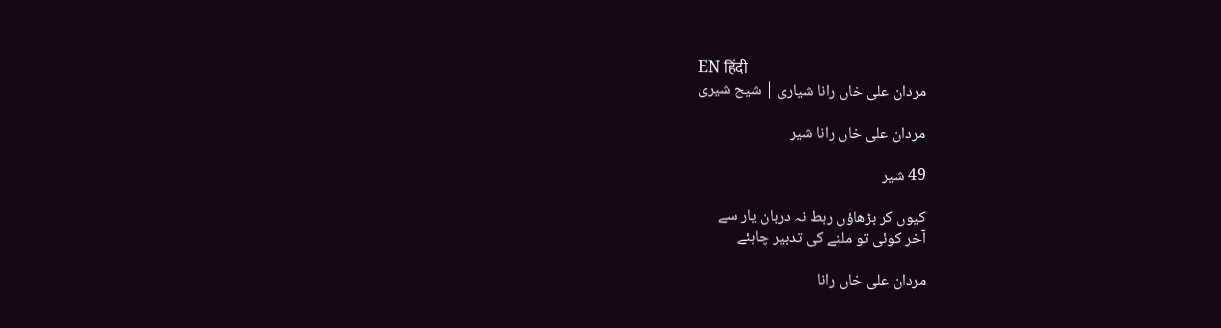EN हिंदी
مردان علی خاں رانا شیاری | شیح شیری

مردان علی خاں رانا شیر

49 شیر

کیوں کر بڑھاؤں ربط نہ دربان یار سے
آخر کوئی تو ملنے کی تدبیر چاہئے

مردان علی خاں رانا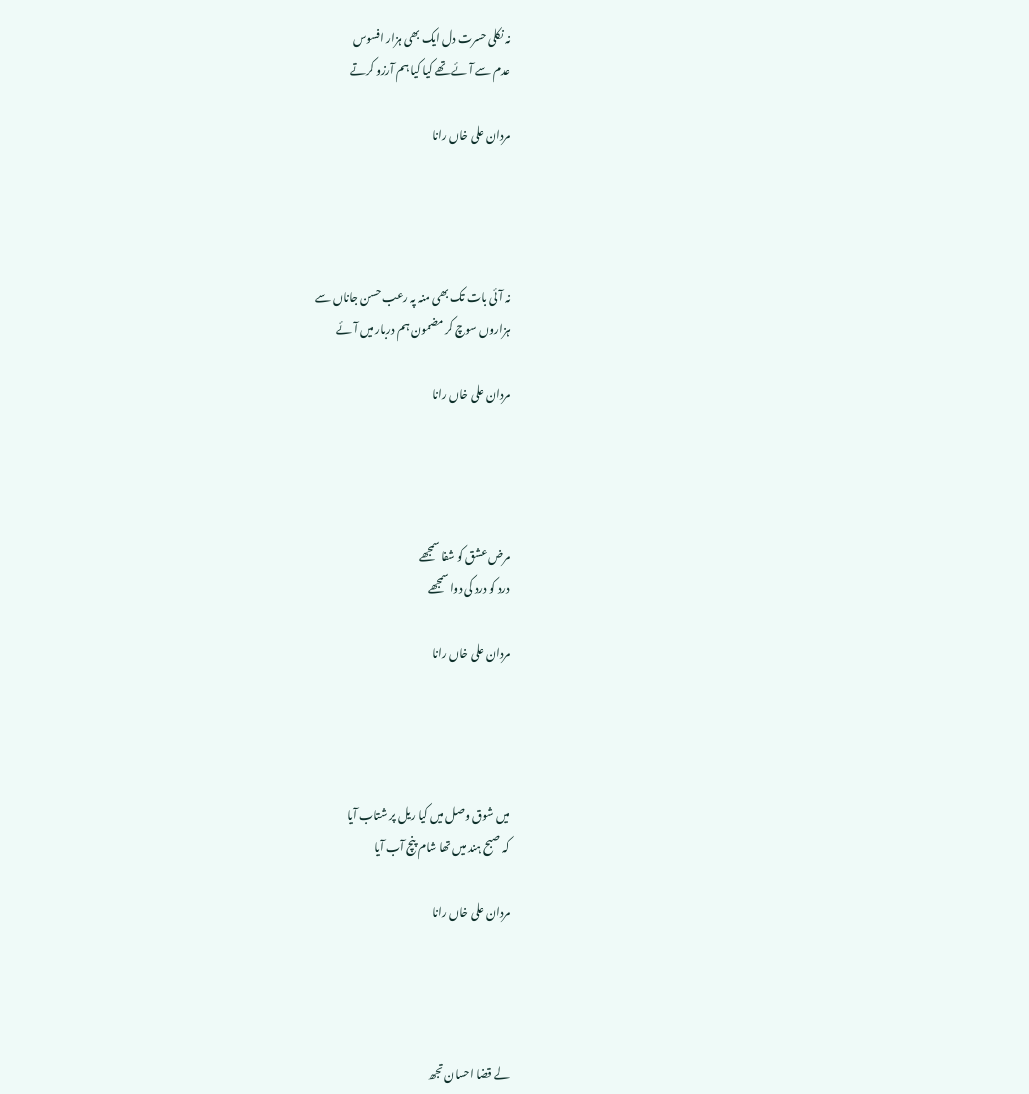نہ نکلی حسرت دل ایک بھی ہزار افسوس
عدم سے آئے تھے کیا کیا ہم آرزو کرتے

مردان علی خاں رانا




نہ آئی بات تک بھی منہ پہ رعب حسن جاناں سے
ہزاروں سوچ کر مضمون ہم دربار میں آئے

مردان علی خاں رانا




مرض عشق کو شفا سمجھے
درد کو درد کی دوا سمجھے

مردان علی خاں رانا




میں شوق وصل میں کیا ریل پر شتاب آیا
کہ صبح ہند میں تھا شام پنچ آب آیا

مردان علی خاں رانا




لے قضا احسان تجھ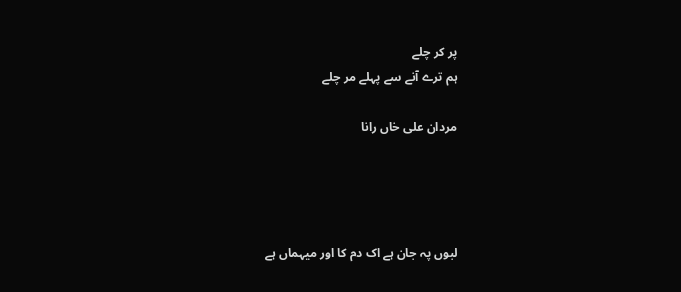پر کر چلے
ہم ترے آنے سے پہلے مر چلے

مردان علی خاں رانا




لبوں پہ جان ہے اک دم کا اور میہماں ہے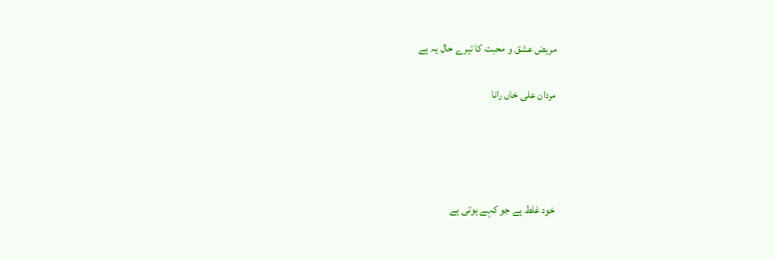مریض عشق و محبت کا تیرے حال یہ ہے

مردان علی خاں رانا




خود غلط ہے جو کہے ہوتی ہے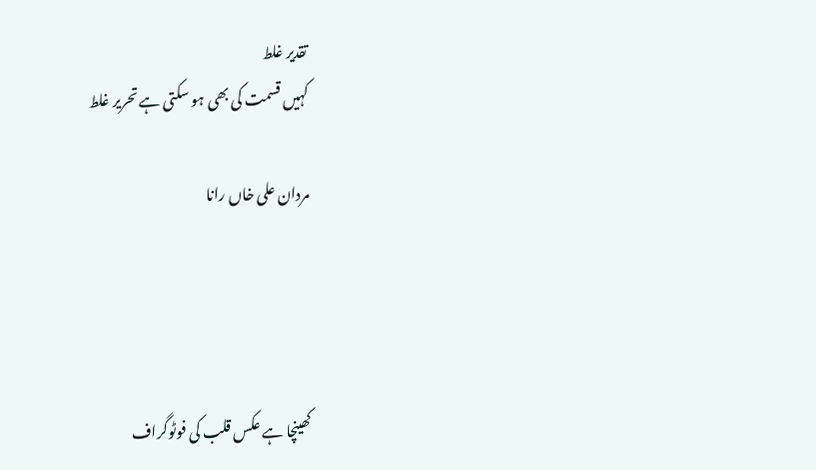تقدیر غلط
کہیں قسمت کی بھی ہو سکتی ہے تحریر غلط

مردان علی خاں رانا




کھینچا ہے عکس قلب کی فوٹوگراف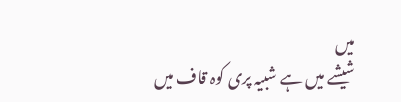میں
شیشے میں ہے شبیہ پری کوہ قاف میں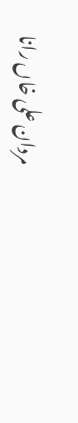مردان علی خاں رانا